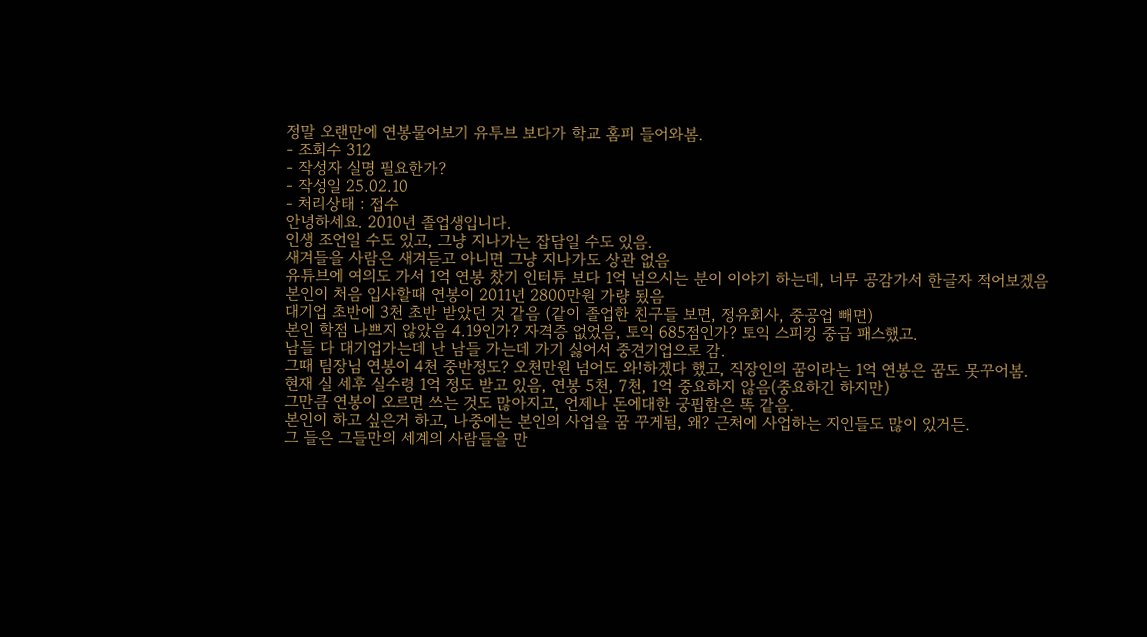정말 오랜만에 연봉물어보기 유투브 보다가 학교 홈피 들어와봄.
- 조회수 312
- 작성자 실명 필요한가?
- 작성일 25.02.10
- 처리상태 : 접수
안녕하세요. 2010년 졸업생입니다.
인생 조언일 수도 있고, 그냥 지나가는 잡담일 수도 있음.
새겨들을 사람은 새겨듣고 아니면 그냥 지나가도 상관 없음
유튜브에 여의도 가서 1억 연봉 찼기 인터튜 보다 1억 넘으시는 분이 이야기 하는데, 너무 공감가서 한글자 적어보겠음
본인이 처음 입사할때 연봉이 2011년 2800만원 가량 됬음
대기업 초반에 3천 초반 받았던 것 같음 (같이 졸업한 친구들 보면, 정유회사, 중공업 빼면)
본인 학점 나쁘지 않았음 4.19인가? 자격증 없었음, 토익 685점인가? 토익 스피킹 중급 패스했고.
남들 다 대기업가는데 난 남들 가는데 가기 싫어서 중견기업으로 감.
그때 팀장님 연봉이 4천 중반정도? 오천만원 넘어도 와!하겠다 했고, 직장인의 꿈이라는 1억 연봉은 꿈도 못꾸어봄.
현재 실 세후 실수령 1억 정도 받고 있음, 연봉 5천, 7천, 1억 중요하지 않음(중요하긴 하지만)
그만큼 연봉이 오르면 쓰는 것도 많아지고, 언제나 돈에대한 궁핍함은 똑 같음.
본인이 하고 싶은거 하고, 나중에는 본인의 사업을 꿈 꾸게됨, 왜? 근처에 사업하는 지인들도 많이 있거든.
그 들은 그들만의 세계의 사람들을 만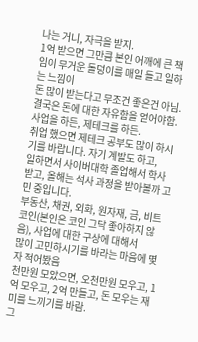나는 거니, 자극을 받지.
1억 받으면 그만큼 본인 어깨에 큰 책임이 무거운 돌덩이를 매일 들고 일하는 느낌이
돈 많이 받는다고 무조건 좋은건 아님.
결국은 돈에 대한 자유함을 얻어야함. 사업을 하든, 제테크를 하든.
취업 했으면 제테크 공부도 많이 하시기를 바랍니다. 자기 계발도 하고,
일하면서 사이버대학 졸업해서 학사 받고, 올해는 석사 과정을 받아볼까 고민 중입니다.
부동산, 채권, 외화, 원자재, 금, 비트코인(본인은 코인 그닥 좋아하지 않음), 사업에 대한 구상에 대해서
많이 고민하시기를 바라는 마음에 몇자 적어봤음
천만원 모았으면, 오천만원 모우고, 1억 모우고, 2억 만들고, 돈 모우는 재미를 느끼기를 바람.
그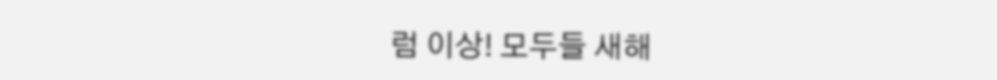럼 이상! 모두들 새해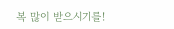복 많이 받으시기를!